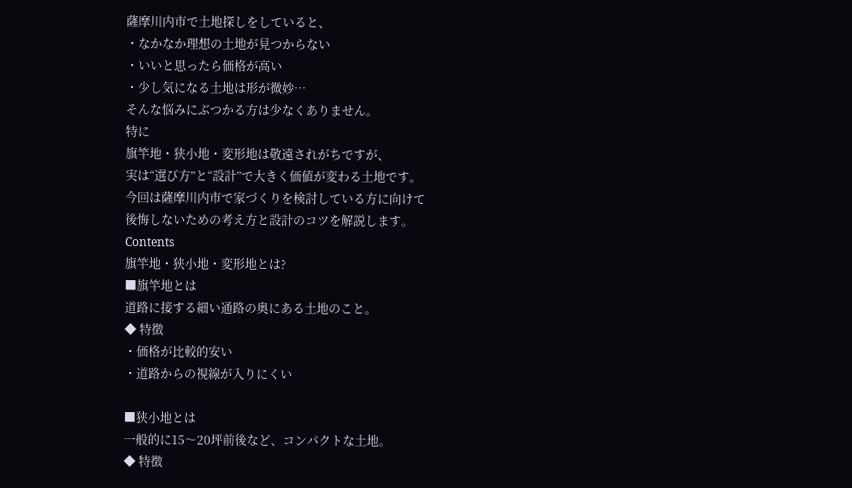薩摩川内市で土地探しをしていると、
・なかなか理想の土地が見つからない
・いいと思ったら価格が高い
・少し気になる土地は形が微妙…
そんな悩みにぶつかる方は少なくありません。
特に
旗竿地・狭小地・変形地は敬遠されがちですが、
実は“選び方”と“設計”で大きく価値が変わる土地です。
今回は薩摩川内市で家づくりを検討している方に向けて
後悔しないための考え方と設計のコツを解説します。
Contents
旗竿地・狭小地・変形地とは?
■旗竿地とは
道路に接する細い通路の奥にある土地のこと。
◆ 特徴
・価格が比較的安い
・道路からの視線が入りにくい

■狭小地とは
一般的に15〜20坪前後など、コンパクトな土地。
◆ 特徴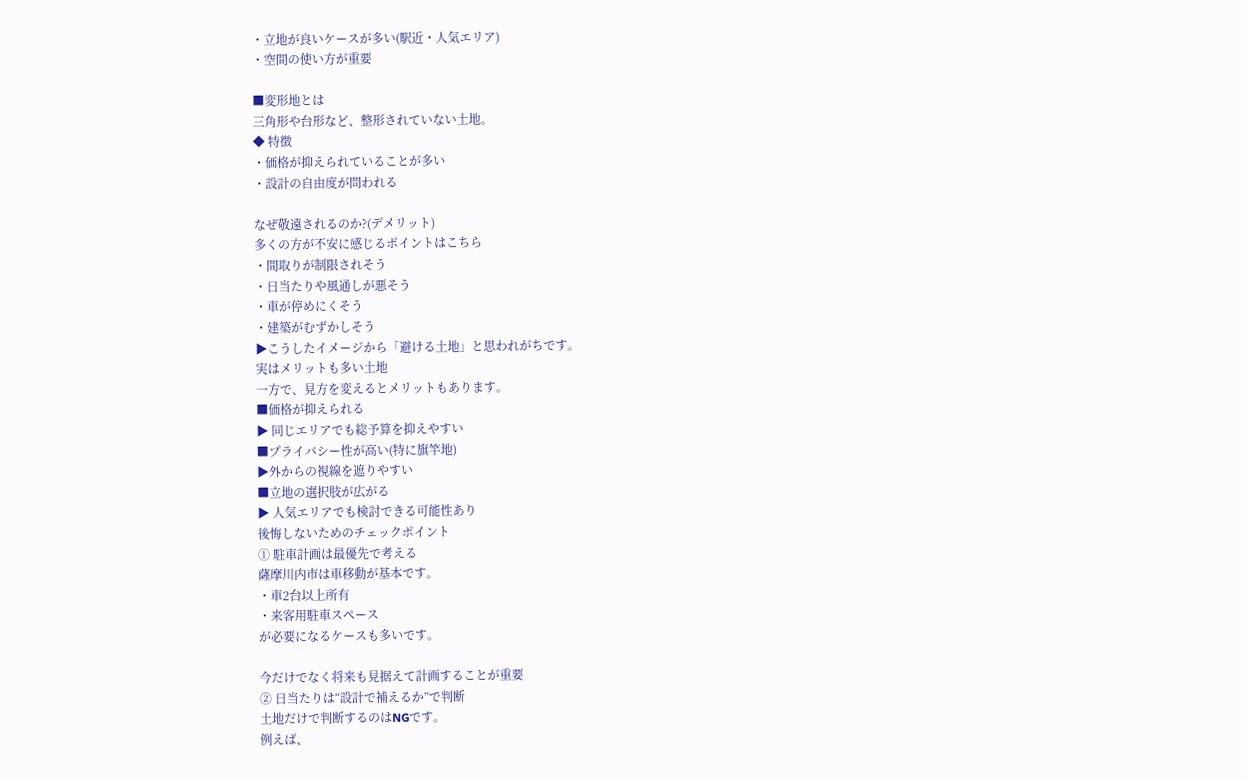・立地が良いケースが多い(駅近・人気エリア)
・空間の使い方が重要

■変形地とは
三角形や台形など、整形されていない土地。
◆ 特徴
・価格が抑えられていることが多い
・設計の自由度が問われる

なぜ敬遠されるのか?(デメリット)
多くの方が不安に感じるポイントはこちら
・間取りが制限されそう
・日当たりや風通しが悪そう
・車が停めにくそう
・建築がむずかしそう
▶こうしたイメージから「避ける土地」と思われがちです。
実はメリットも多い土地
一方で、見方を変えるとメリットもあります。
■価格が抑えられる
▶ 同じエリアでも総予算を抑えやすい
■プライバシー性が高い(特に旗竿地)
▶外からの視線を遮りやすい
■立地の選択肢が広がる
▶ 人気エリアでも検討できる可能性あり
後悔しないためのチェックポイント
① 駐車計画は最優先で考える
薩摩川内市は車移動が基本です。
・車2台以上所有
・来客用駐車スペース
が必要になるケースも多いです。

今だけでなく将来も見据えて計画することが重要
② 日当たりは“設計で補えるか”で判断
土地だけで判断するのはNGです。
例えば、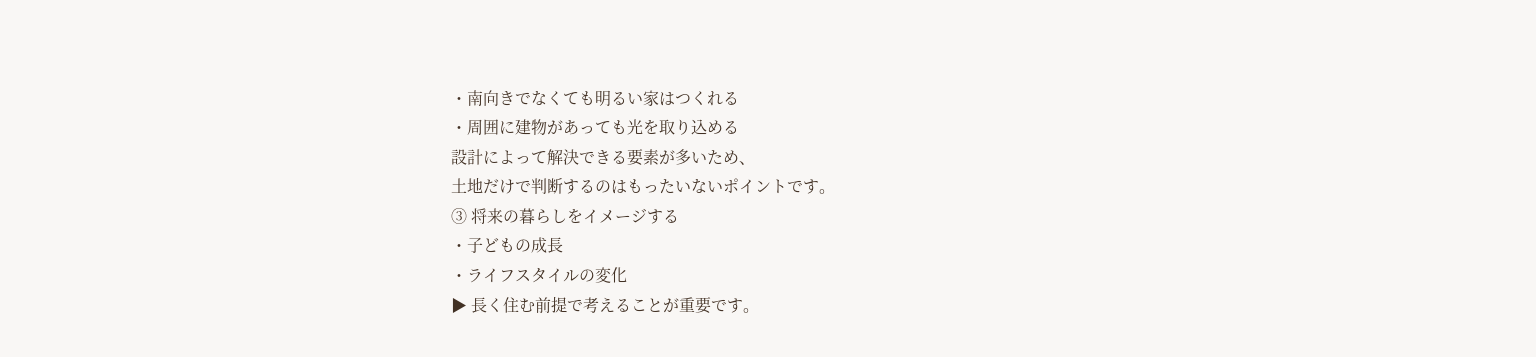・南向きでなくても明るい家はつくれる
・周囲に建物があっても光を取り込める
設計によって解決できる要素が多いため、
土地だけで判断するのはもったいないポイントです。
③ 将来の暮らしをイメージする
・子どもの成長
・ライフスタイルの変化
▶ 長く住む前提で考えることが重要です。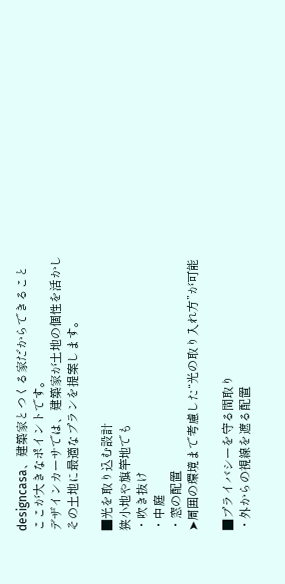designcasa、建築家とつくる家だからできること
ここが大きなポイントです。
デザインカーサでは、建築家が土地の個性を活かし
その土地に最適なプランを提案します。

■光を取り込む設計
狭小地や旗竿地でも
・吹き抜け
・中庭
・窓の配置
➤周囲の環境まで考慮した“光の取り入れ方”が可能

■プライバシーを守る間取り
・外からの視線を遮る配置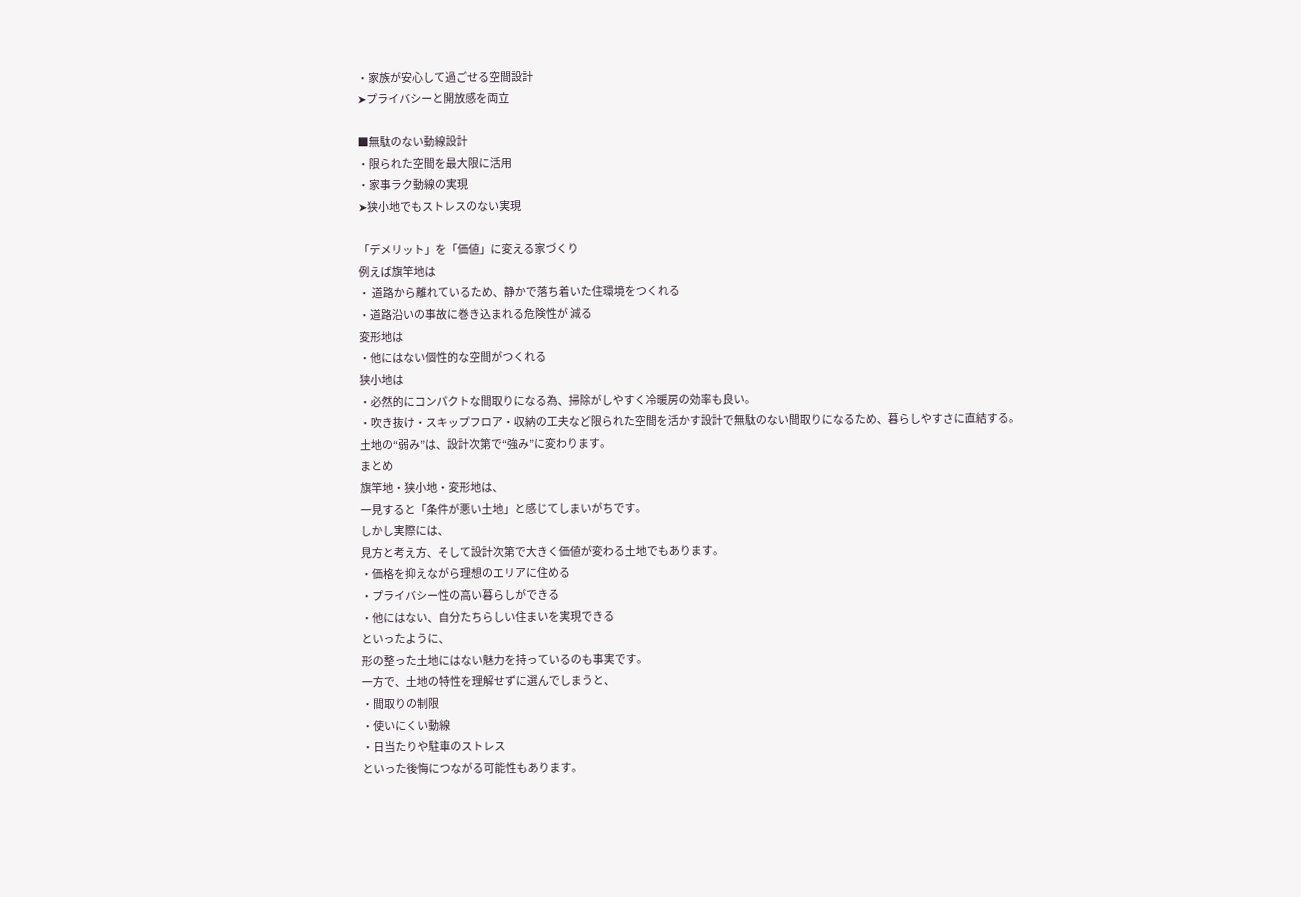・家族が安心して過ごせる空間設計
➤プライバシーと開放感を両立

■無駄のない動線設計
・限られた空間を最大限に活用
・家事ラク動線の実現
➤狭小地でもストレスのない実現

「デメリット」を「価値」に変える家づくり
例えば旗竿地は
・ 道路から離れているため、静かで落ち着いた住環境をつくれる
・道路沿いの事故に巻き込まれる危険性が 減る
変形地は
・他にはない個性的な空間がつくれる
狭小地は
・必然的にコンパクトな間取りになる為、掃除がしやすく冷暖房の効率も良い。
・吹き抜け・スキップフロア・収納の工夫など限られた空間を活かす設計で無駄のない間取りになるため、暮らしやすさに直結する。
土地の“弱み”は、設計次第で“強み”に変わります。
まとめ
旗竿地・狭小地・変形地は、
一見すると「条件が悪い土地」と感じてしまいがちです。
しかし実際には、
見方と考え方、そして設計次第で大きく価値が変わる土地でもあります。
・価格を抑えながら理想のエリアに住める
・プライバシー性の高い暮らしができる
・他にはない、自分たちらしい住まいを実現できる
といったように、
形の整った土地にはない魅力を持っているのも事実です。
一方で、土地の特性を理解せずに選んでしまうと、
・間取りの制限
・使いにくい動線
・日当たりや駐車のストレス
といった後悔につながる可能性もあります。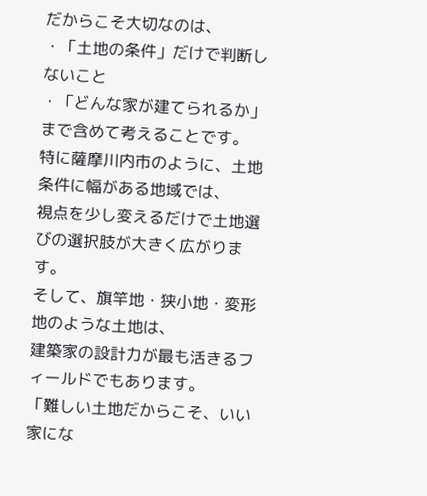だからこそ大切なのは、
・「土地の条件」だけで判断しないこと
・「どんな家が建てられるか」まで含めて考えることです。
特に薩摩川内市のように、土地条件に幅がある地域では、
視点を少し変えるだけで土地選びの選択肢が大きく広がります。
そして、旗竿地・狭小地・変形地のような土地は、
建築家の設計力が最も活きるフィールドでもあります。
「難しい土地だからこそ、いい家にな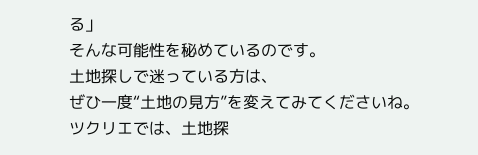る」
そんな可能性を秘めているのです。
土地探しで迷っている方は、
ぜひ一度“土地の見方”を変えてみてくださいね。
ツクリエでは、土地探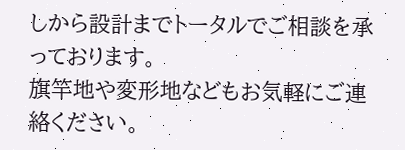しから設計までトータルでご相談を承っております。
旗竿地や変形地などもお気軽にご連絡ください。